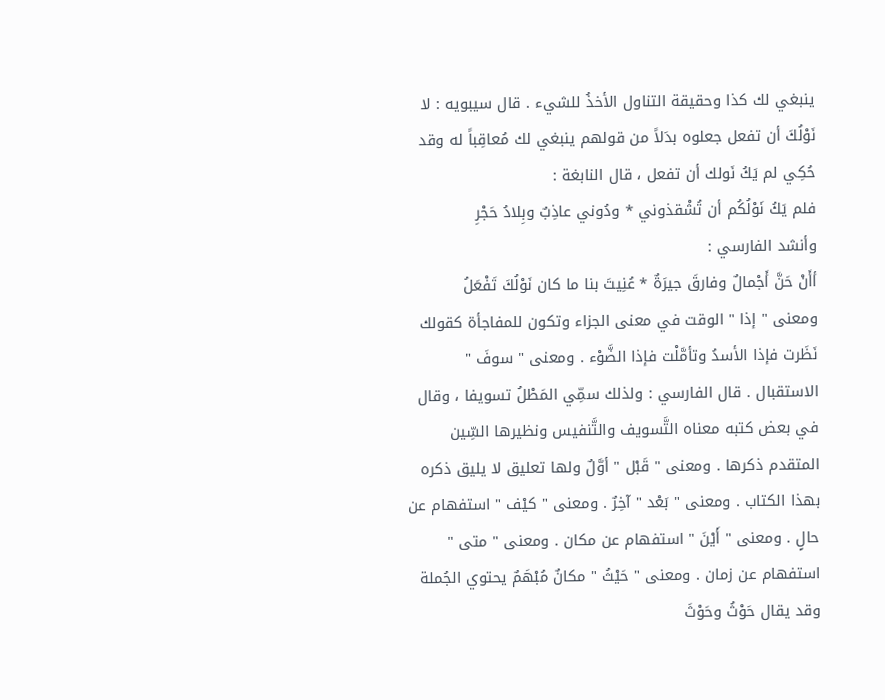ينبغي لك كذا وحقيقة التناول الأخذُ للشيء . قال سيبويه : لا نَوْلُكَ أن تفعل جعلوه بدَلاً من قولهم ينبغي لك مُعاقِباً له وقد حُكِي لم يَكُ نَولك أن تفعل ، قال النابغة :
فلم يَكُ نَوْلُكُم أن تُشْقذوني * ودُوني عاذِبٌ وبِلادُ حَجْرِ
وأنشد الفارسي :
أأَنْ حَنَّ أَجْمالٌ وفارقَ جيرَةٌ * عُنِيتَ بنا ما كان نَوْلُكَ تَفْعَلُ
ومعنى " إذا " الوقت في معنى الجزاء وتكون للمفاجأة كقولك نَظَرت فإذا الأسدُ وتأمَّلْت فإذا الضَّوْء . ومعنى " سوفَ " الاستقبال . قال الفارسي : ولذلك سمِّي المَطْلُ تسويفا ، وقال في بعض كتبه معناه التَّسويف والتَّنفيس ونظيرها السِّين المتقدم ذكرها . ومعنى " قَبْل " أوَّلٌ ولها تعليق لا يليق ذكره بهذا الكتاب . ومعنى " بَعْد " آخِرٌ . ومعنى " كيْف " استفهام عن حالٍ . ومعنى " أَيْنَ " استفهام عن مكان . ومعنى " متى " استفهام عن زمان . ومعنى " حَيْثُ " مكانٌ مُبْهَمٌ يحتوي الجُملة وقد يقال حَوْثُ وحَوْثَ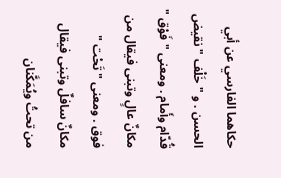حكاهما الفارسي عن أبي الحسن . و " خَلْف " نقيض قُدّام وأَمام . ومعنى " فَوْق " مكانٌ عالٍ وتبنى فيقال من فوق . ومعنى " تَحْت " مكانٌ سافلٌ وتبنى فيقال من تحتُ ويُمَكَّنان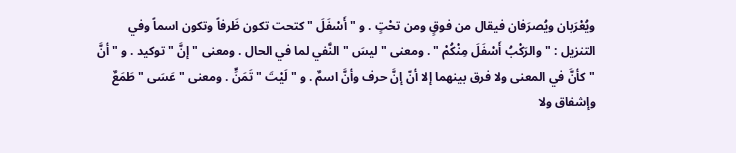ويُعْرَبان ويُصرَفان فيقال من فوقٍ ومن تحْتٍ . و " أَسْفَلَ " كتحت تكون ظَرفاً وتكون اسماً وفي التنزيل : " والرَكْبُ أَسْفَلَ مِنْكُمْ " . ومعنى " ليسَ " النَّفي لما في الحال . ومعنى " إنَّ " توكيد . و " أنَّ " كأنَّ في المعنى ولا فرق بينهما إلا أنّ إنَّ حرف وأنَّ اسمٌ . و " لَيْتَ " تَمَنٍّ . ومعنى " عَسَى " طَمَعٌ وإشفاق ولا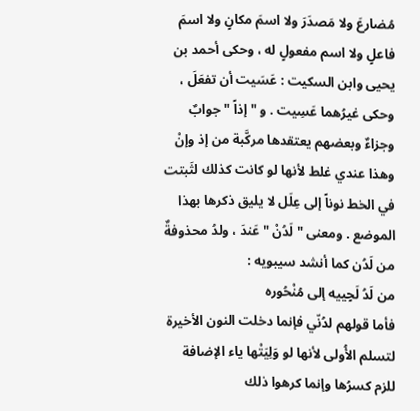مُضارعَ ولا مَصدَرَ ولا اسمَ مكانٍ ولا اسمَ فاعلٍ ولا اسم مفعولٍ له ، وحكى أحمد بن يحيى وابن السكيت : عَسَيت أن تفعَلَ ، وحكى غيرُهما عَسِيت . و " إذاً " جوابٌ وجزاءٌ وبعضهم يعتقدها مركَّبة من إذ وإنْ وهذا عندي غلط لأنها لو كانت كذلك لثَبتت في الخط نوناً إلى عِلَل لا يليق ذكرها بهذا الموضع . ومعنى " لَدُنْ " عَندَ ، ولدُ محذوفةٌ من لَدُن كما أنشد سيبويه :
من لَدُ لَحٍييه إلى مُنْحُوره
فأما قولهم لدُنّي فإنما دخلت النون الأخيرة لتسلم الأُولى لأنها لو وَلِيَتْها ياء الإضافة للزم كسرُها وإنما كرهوا ذلك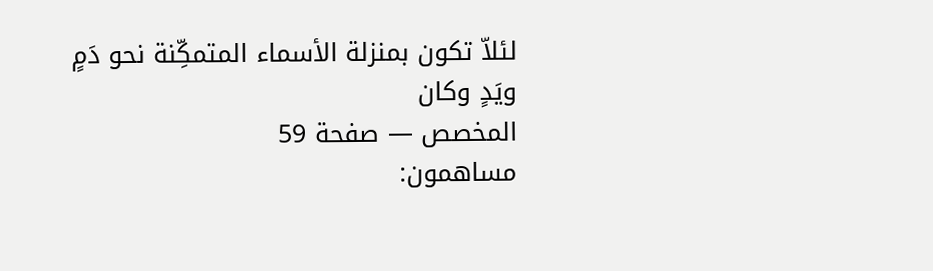لئلاّ تكون بمنزلة الأسماء المتمكِّنة نحو دَمٍ ويَدٍ وكان
المخصص — صفحة 59
مساهمون: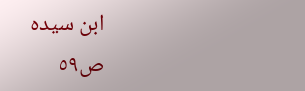ابن سيده
ص٥٩